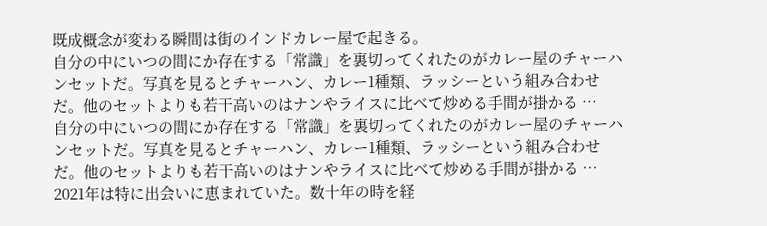既成概念が変わる瞬間は街のインドカレー屋で起きる。
自分の中にいつの間にか存在する「常識」を裏切ってくれたのがカレー屋のチャーハンセットだ。写真を見るとチャーハン、カレー1種類、ラッシーという組み合わせだ。他のセットよりも若干高いのはナンやライスに比べて炒める手間が掛かる …
自分の中にいつの間にか存在する「常識」を裏切ってくれたのがカレー屋のチャーハンセットだ。写真を見るとチャーハン、カレー1種類、ラッシーという組み合わせだ。他のセットよりも若干高いのはナンやライスに比べて炒める手間が掛かる …
2021年は特に出会いに恵まれていた。数十年の時を経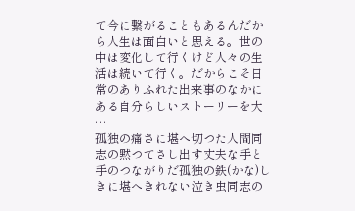て今に繋がることもあるんだから人生は面白いと思える。世の中は変化して行くけど人々の生活は続いて行く。だからこそ日常のありふれた出来事のなかにある自分らしいストーリーを大 …
孤独の痛さに堪へ切つた人間同志の黙つてさし出す丈夫な手と手のつながりだ孤独の鉄(かな)しきに堪へきれない泣き虫同志の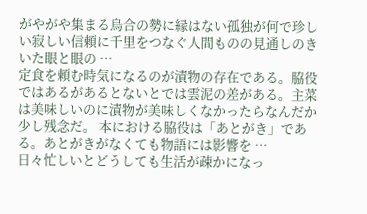がやがや集まる烏合の勢に縁はない孤独が何で珍しい寂しい信頼に千里をつなぐ人間ものの見通しのきいた眼と眼の …
定食を頼む時気になるのが漬物の存在である。脇役ではあるがあるとないとでは雲泥の差がある。主菜は美味しいのに漬物が美味しくなかったらなんだか少し残念だ。 本における脇役は「あとがき」である。あとがきがなくても物語には影響を …
日々忙しいとどうしても生活が疎かになっ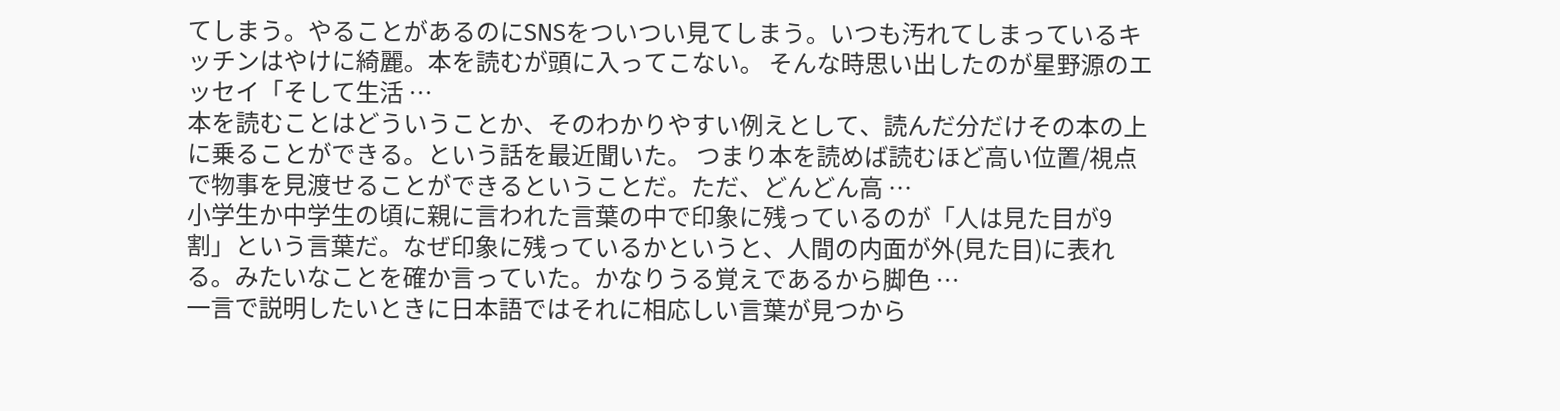てしまう。やることがあるのにSNSをついつい見てしまう。いつも汚れてしまっているキッチンはやけに綺麗。本を読むが頭に入ってこない。 そんな時思い出したのが星野源のエッセイ「そして生活 …
本を読むことはどういうことか、そのわかりやすい例えとして、読んだ分だけその本の上に乗ることができる。という話を最近聞いた。 つまり本を読めば読むほど高い位置/視点で物事を見渡せることができるということだ。ただ、どんどん高 …
小学生か中学生の頃に親に言われた言葉の中で印象に残っているのが「人は見た目が9割」という言葉だ。なぜ印象に残っているかというと、人間の内面が外(見た目)に表れる。みたいなことを確か言っていた。かなりうる覚えであるから脚色 …
一言で説明したいときに日本語ではそれに相応しい言葉が見つから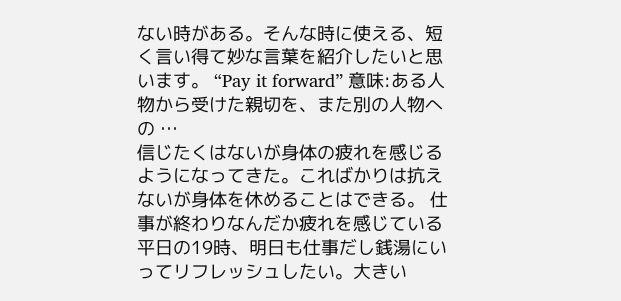ない時がある。そんな時に使える、短く言い得て妙な言葉を紹介したいと思います。 “Pay it forward” 意味:ある人物から受けた親切を、また別の人物への …
信じたくはないが身体の疲れを感じるようになってきた。こればかりは抗えないが身体を休めることはできる。 仕事が終わりなんだか疲れを感じている平日の19時、明日も仕事だし銭湯にいってリフレッシュしたい。大きい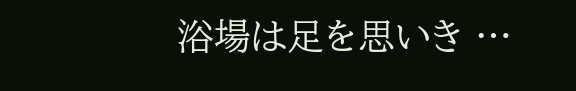浴場は足を思いき …